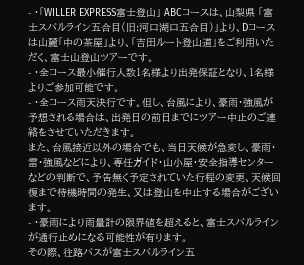- ・「WILLER EXPRESS富士登山」 ABCコースは、山梨県 「富士スバルライン五合目(旧:河口湖口五合目)」より、Dコースは山麓「中の茶屋」より、「吉田ルート登山道」をご利用いただく、富士山登山ツアーです。
- ・全コース最小催行人数1名様より出発保証となり、1名様よりご参加可能です。
- ・全コース雨天決行です。但し、台風により、豪雨・強風が予想される場合は、出発日の前日までにツアー中止のご連絡をさせていただきます。
また、台風接近以外の場合でも、当日天候が急変し、豪雨・雷・強風などにより、専任ガイド・山小屋・安全指導センターなどの判断で、予告無く予定されていた行程の変更、天候回復まで待機時間の発生、又は登山を中止する場合がございます。
- ・豪雨により雨量計の限界値を超えると、富士スバルラインが通行止めになる可能性が有ります。
その際、往路バスが富士スバルライン五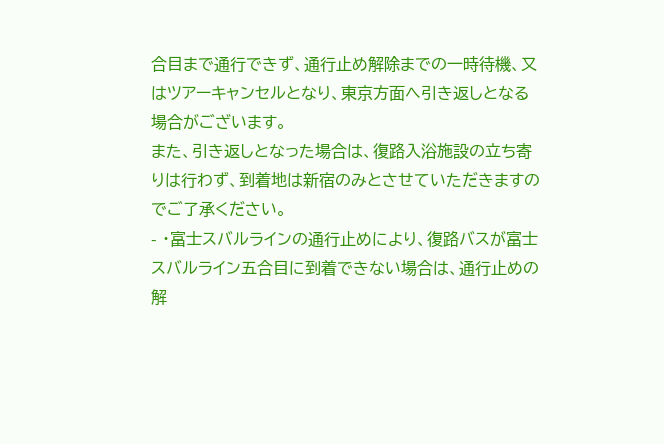合目まで通行できず、通行止め解除までの一時待機、又はツアーキャンセルとなり、東京方面へ引き返しとなる場合がございます。
また、引き返しとなった場合は、復路入浴施設の立ち寄りは行わず、到着地は新宿のみとさせていただきますのでご了承ください。
- ・富士スバルラインの通行止めにより、復路バスが富士スバルライン五合目に到着できない場合は、通行止めの解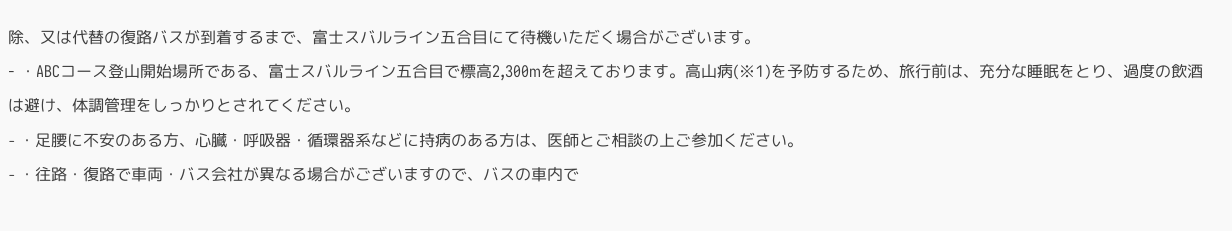除、又は代替の復路バスが到着するまで、富士スバルライン五合目にて待機いただく場合がございます。
- ・ABCコース登山開始場所である、富士スバルライン五合目で標高2,300mを超えております。高山病(※1)を予防するため、旅行前は、充分な睡眠をとり、過度の飲酒は避け、体調管理をしっかりとされてください。
- ・足腰に不安のある方、心臓・呼吸器・循環器系などに持病のある方は、医師とご相談の上ご参加ください。
- ・往路・復路で車両・バス会社が異なる場合がございますので、バスの車内で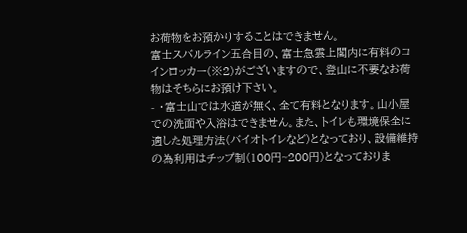お荷物をお預かりすることはできません。
富士スバルライン五合目の、富士急雲上閣内に有料のコインロッカー(※2)がございますので、登山に不要なお荷物はそちらにお預け下さい。
- ・富士山では水道が無く、全て有料となります。山小屋での洗面や入浴はできません。また、トイレも環境保全に適した処理方法(バイオトイレなど)となっており、設備維持の為利用はチップ制(100円~200円)となっておりま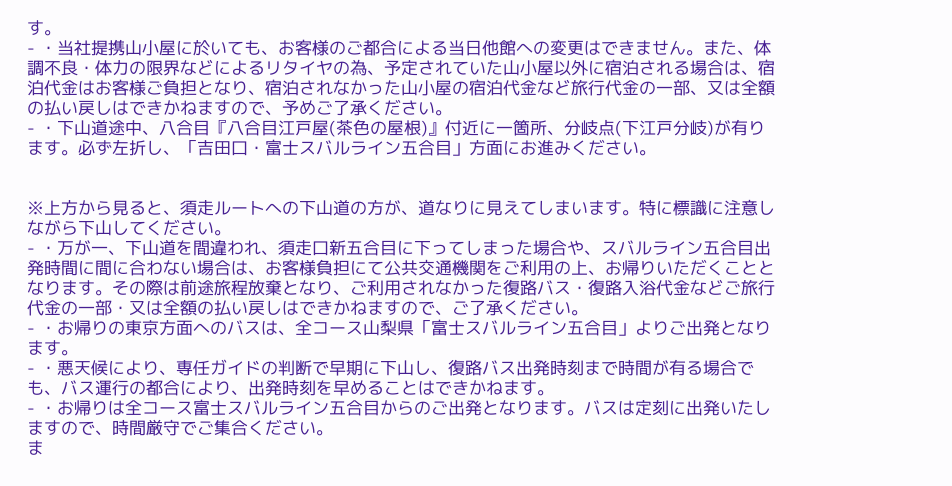す。
- ・当社提携山小屋に於いても、お客様のご都合による当日他館への変更はできません。また、体調不良・体力の限界などによるリタイヤの為、予定されていた山小屋以外に宿泊される場合は、宿泊代金はお客様ご負担となり、宿泊されなかった山小屋の宿泊代金など旅行代金の一部、又は全額の払い戻しはできかねますので、予めご了承ください。
- ・下山道途中、八合目『八合目江戸屋(茶色の屋根)』付近に一箇所、分岐点(下江戸分岐)が有ります。必ず左折し、「吉田口・富士スバルライン五合目」方面にお進みください。


※上方から見ると、須走ルートへの下山道の方が、道なりに見えてしまいます。特に標識に注意しながら下山してください。
- ・万が一、下山道を間違われ、須走口新五合目に下ってしまった場合や、スバルライン五合目出発時間に間に合わない場合は、お客様負担にて公共交通機関をご利用の上、お帰りいただくこととなります。その際は前途旅程放棄となり、ご利用されなかった復路バス・復路入浴代金などご旅行代金の一部・又は全額の払い戻しはできかねますので、ご了承ください。
- ・お帰りの東京方面へのバスは、全コース山梨県「富士スバルライン五合目」よりご出発となります。
- ・悪天候により、専任ガイドの判断で早期に下山し、復路バス出発時刻まで時間が有る場合でも、バス運行の都合により、出発時刻を早めることはできかねます。
- ・お帰りは全コース富士スバルライン五合目からのご出発となります。バスは定刻に出発いたしますので、時間厳守でご集合ください。
ま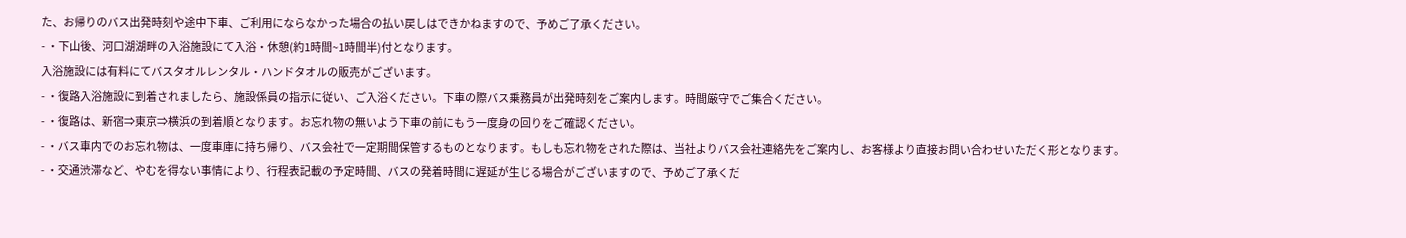た、お帰りのバス出発時刻や途中下車、ご利用にならなかった場合の払い戻しはできかねますので、予めご了承ください。
- ・下山後、河口湖湖畔の入浴施設にて入浴・休憩(約1時間~1時間半)付となります。
入浴施設には有料にてバスタオルレンタル・ハンドタオルの販売がございます。
- ・復路入浴施設に到着されましたら、施設係員の指示に従い、ご入浴ください。下車の際バス乗務員が出発時刻をご案内します。時間厳守でご集合ください。
- ・復路は、新宿⇒東京⇒横浜の到着順となります。お忘れ物の無いよう下車の前にもう一度身の回りをご確認ください。
- ・バス車内でのお忘れ物は、一度車庫に持ち帰り、バス会社で一定期間保管するものとなります。もしも忘れ物をされた際は、当社よりバス会社連絡先をご案内し、お客様より直接お問い合わせいただく形となります。
- ・交通渋滞など、やむを得ない事情により、行程表記載の予定時間、バスの発着時間に遅延が生じる場合がございますので、予めご了承くだ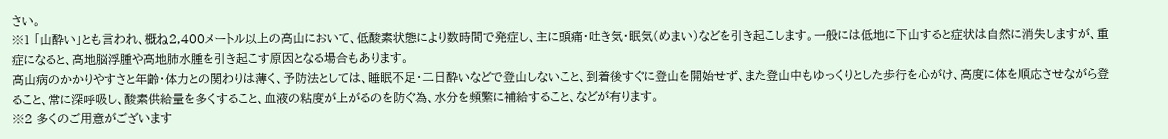さい。
※1 「山酔い」とも言われ、概ね2,400メートル以上の高山において、低酸素状態により数時間で発症し、主に頭痛・吐き気・眠気(めまい)などを引き起こします。一般には低地に下山すると症状は自然に消失しますが、重症になると、高地脳浮腫や高地肺水腫を引き起こす原因となる場合もあります。
高山病のかかりやすさと年齢・体力との関わりは薄く、予防法としては、睡眠不足・二日酔いなどで登山しないこと、到着後すぐに登山を開始せず、また登山中もゆっくりとした歩行を心がけ、高度に体を順応させながら登ること、常に深呼吸し、酸素供給量を多くすること、血液の粘度が上がるのを防ぐ為、水分を頻繁に補給すること、などが有ります。
※2 多くのご用意がございます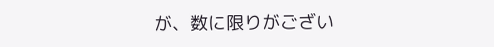が、数に限りがござい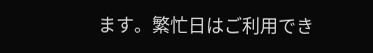ます。繁忙日はご利用でき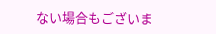ない場合もございま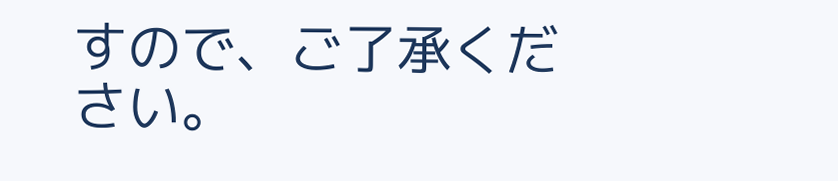すので、ご了承ください。